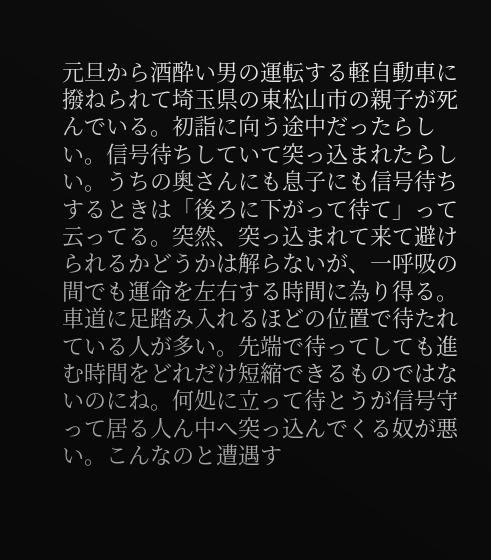元旦から酒酔い男の運転する軽自動車に撥ねられて埼玉県の東松山市の親子が死んでいる。初詣に向う途中だったらしい。信号待ちしていて突っ込まれたらしい。うちの奥さんにも息子にも信号待ちするときは「後ろに下がって待て」って云ってる。突然、突っ込まれて来て避けられるかどうかは解らないが、一呼吸の間でも運命を左右する時間に為り得る。車道に足踏み入れるほどの位置で待たれている人が多い。先端で待ってしても進む時間をどれだけ短縮できるものではないのにね。何処に立って待とうが信号守って居る人ん中へ突っ込んでくる奴が悪い。こんなのと遭遇す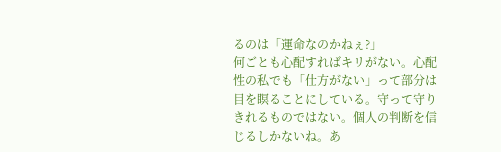るのは「運命なのかねぇ?」
何ごとも心配すればキリがない。心配性の私でも「仕方がない」って部分は目を瞑ることにしている。守って守りきれるものではない。個人の判断を信じるしかないね。あ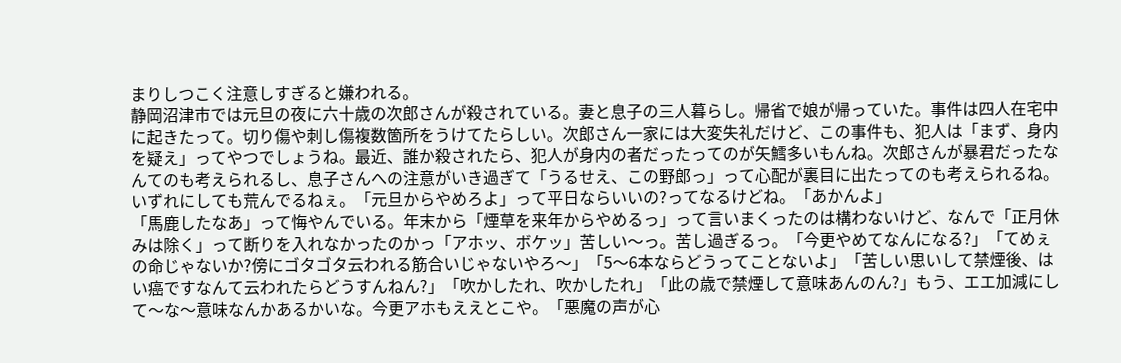まりしつこく注意しすぎると嫌われる。
静岡沼津市では元旦の夜に六十歳の次郎さんが殺されている。妻と息子の三人暮らし。帰省で娘が帰っていた。事件は四人在宅中に起きたって。切り傷や刺し傷複数箇所をうけてたらしい。次郎さん一家には大変失礼だけど、この事件も、犯人は「まず、身内を疑え」ってやつでしょうね。最近、誰か殺されたら、犯人が身内の者だったってのが矢鱈多いもんね。次郎さんが暴君だったなんてのも考えられるし、息子さんへの注意がいき過ぎて「うるせえ、この野郎っ」って心配が裏目に出たってのも考えられるね。いずれにしても荒んでるねぇ。「元旦からやめろよ」って平日ならいいの?ってなるけどね。「あかんよ」
「馬鹿したなあ」って悔やんでいる。年末から「煙草を来年からやめるっ」って言いまくったのは構わないけど、なんで「正月休みは除く」って断りを入れなかったのかっ「アホッ、ボケッ」苦しい〜っ。苦し過ぎるっ。「今更やめてなんになる?」「てめぇの命じゃないか?傍にゴタゴタ云われる筋合いじゃないやろ〜」「5〜6本ならどうってことないよ」「苦しい思いして禁煙後、はい癌ですなんて云われたらどうすんねん?」「吹かしたれ、吹かしたれ」「此の歳で禁煙して意味あんのん?」もう、エエ加減にして〜な〜意味なんかあるかいな。今更アホもええとこや。「悪魔の声が心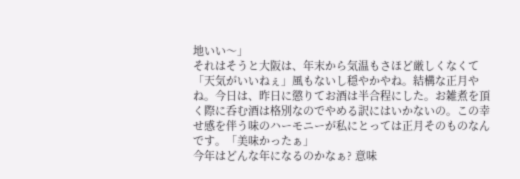地いい〜」
それはそうと大阪は、年末から気温もさほど厳しくなくて「天気がいいねぇ」風もないし穏やかやね。結構な正月やね。今日は、昨日に懲りてお酒は半合程にした。お雑煮を頂く際に呑む酒は格別なのでやめる訳にはいかないの。この幸せ感を伴う味のハーモニーが私にとっては正月そのものなんです。「美味かったぁ」
今年はどんな年になるのかなぁ? 意味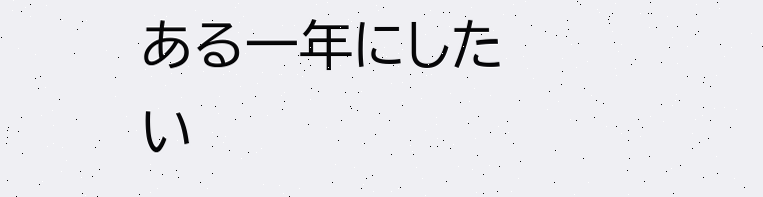ある一年にしたい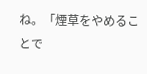ね。「煙草をやめることで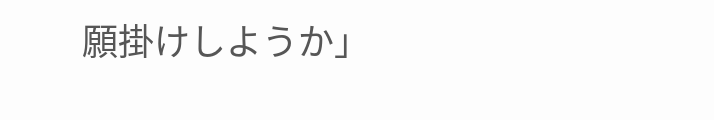願掛けしようか」